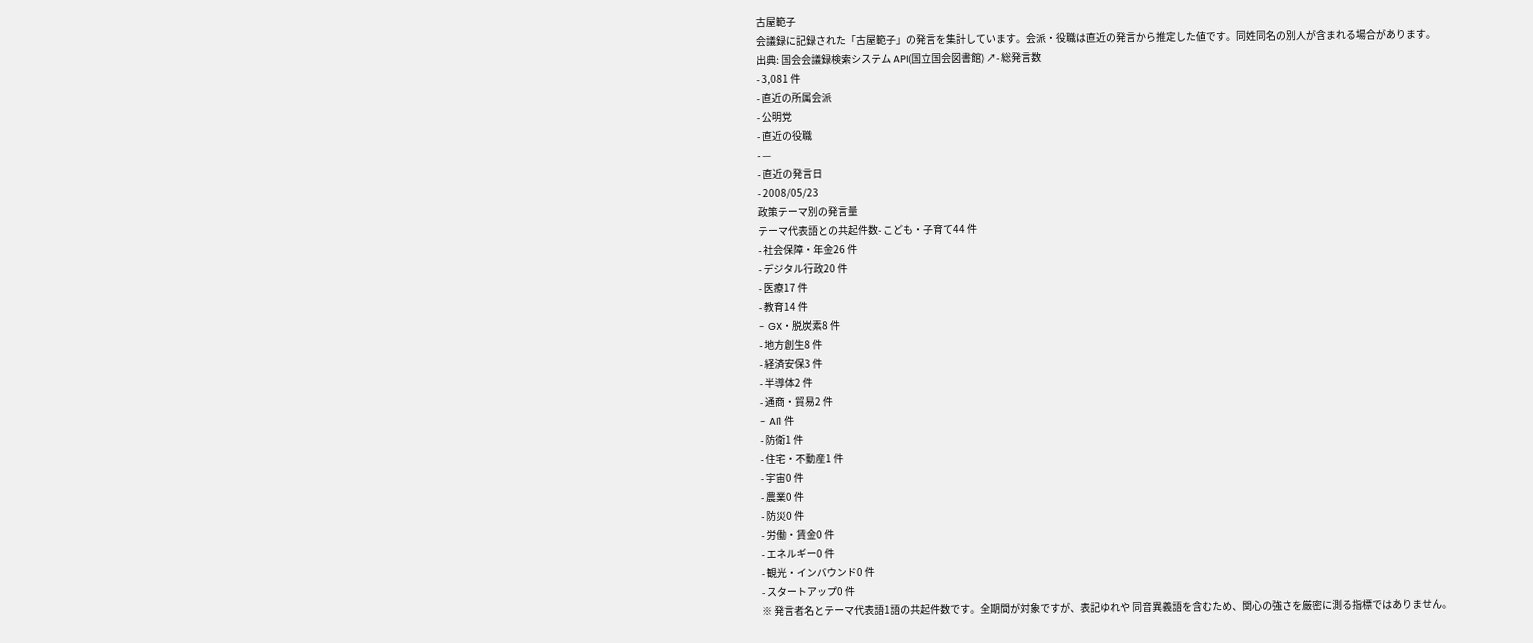古屋範子
会議録に記録された「古屋範子」の発言を集計しています。会派・役職は直近の発言から推定した値です。同姓同名の別人が含まれる場合があります。
出典: 国会会議録検索システム API(国立国会図書館) ↗- 総発言数
- 3,081 件
- 直近の所属会派
- 公明党
- 直近の役職
- —
- 直近の発言日
- 2008/05/23
政策テーマ別の発言量
テーマ代表語との共起件数- こども・子育て44 件
- 社会保障・年金26 件
- デジタル行政20 件
- 医療17 件
- 教育14 件
- GX・脱炭素8 件
- 地方創生8 件
- 経済安保3 件
- 半導体2 件
- 通商・貿易2 件
- AI1 件
- 防衛1 件
- 住宅・不動産1 件
- 宇宙0 件
- 農業0 件
- 防災0 件
- 労働・賃金0 件
- エネルギー0 件
- 観光・インバウンド0 件
- スタートアップ0 件
※ 発言者名とテーマ代表語1語の共起件数です。全期間が対象ですが、表記ゆれや 同音異義語を含むため、関心の強さを厳密に測る指標ではありません。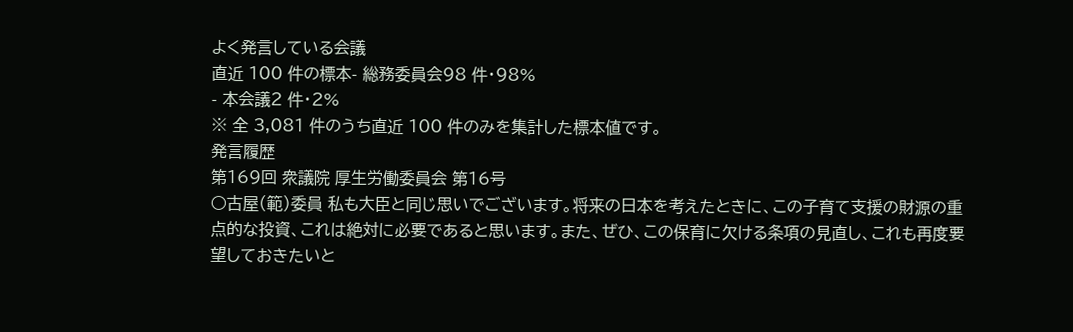よく発言している会議
直近 100 件の標本- 総務委員会98 件・98%
- 本会議2 件・2%
※ 全 3,081 件のうち直近 100 件のみを集計した標本値です。
発言履歴
第169回 衆議院 厚生労働委員会 第16号
○古屋(範)委員 私も大臣と同じ思いでございます。将来の日本を考えたときに、この子育て支援の財源の重点的な投資、これは絶対に必要であると思います。また、ぜひ、この保育に欠ける条項の見直し、これも再度要望しておきたいと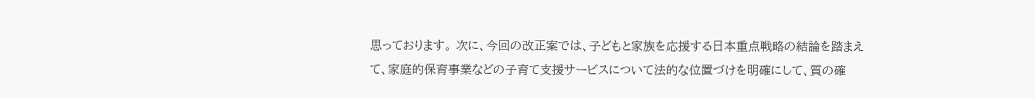思っております。 次に、今回の改正案では、子どもと家族を応援する日本重点戦略の結論を踏まえて、家庭的保育事業などの子育て支援サービスについて法的な位置づけを明確にして、質の確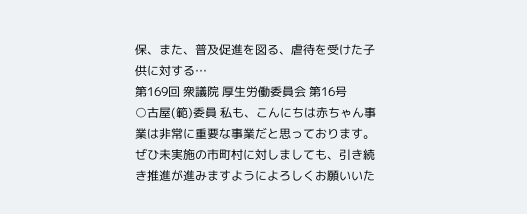保、また、普及促進を図る、虐待を受けた子供に対する…
第169回 衆議院 厚生労働委員会 第16号
○古屋(範)委員 私も、こんにちは赤ちゃん事業は非常に重要な事業だと思っております。ぜひ未実施の市町村に対しましても、引き続き推進が進みますようによろしくお願いいた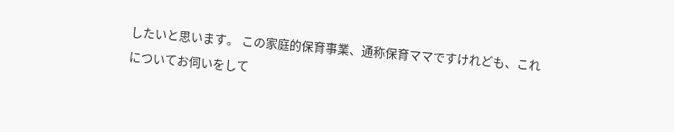したいと思います。 この家庭的保育事業、通称保育ママですけれども、これについてお伺いをして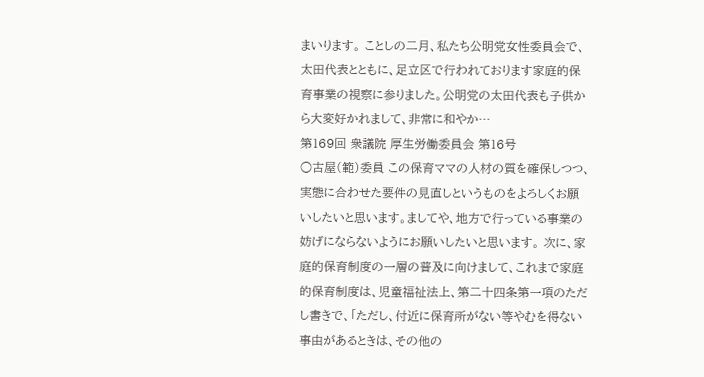まいります。 ことしの二月、私たち公明党女性委員会で、太田代表とともに、足立区で行われております家庭的保育事業の視察に参りました。公明党の太田代表も子供から大変好かれまして、非常に和やか…
第169回 衆議院 厚生労働委員会 第16号
○古屋(範)委員 この保育ママの人材の質を確保しつつ、実態に合わせた要件の見直しというものをよろしくお願いしたいと思います。ましてや、地方で行っている事業の妨げにならないようにお願いしたいと思います。 次に、家庭的保育制度の一層の普及に向けまして、これまで家庭的保育制度は、児童福祉法上、第二十四条第一項のただし書きで、「ただし、付近に保育所がない等やむを得ない事由があるときは、その他の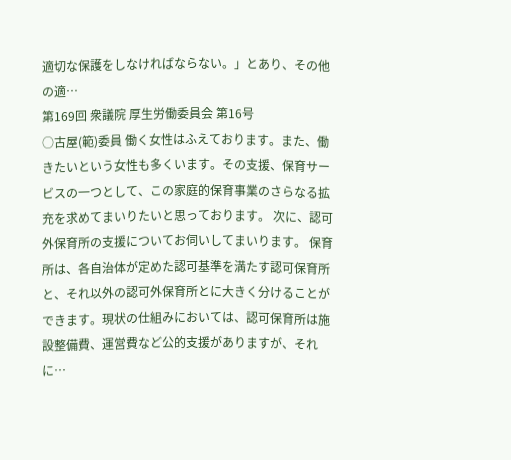適切な保護をしなければならない。」とあり、その他の適…
第169回 衆議院 厚生労働委員会 第16号
○古屋(範)委員 働く女性はふえております。また、働きたいという女性も多くいます。その支援、保育サービスの一つとして、この家庭的保育事業のさらなる拡充を求めてまいりたいと思っております。 次に、認可外保育所の支援についてお伺いしてまいります。 保育所は、各自治体が定めた認可基準を満たす認可保育所と、それ以外の認可外保育所とに大きく分けることができます。現状の仕組みにおいては、認可保育所は施設整備費、運営費など公的支援がありますが、それに…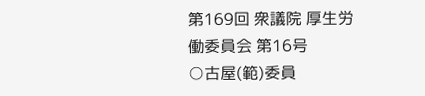第169回 衆議院 厚生労働委員会 第16号
○古屋(範)委員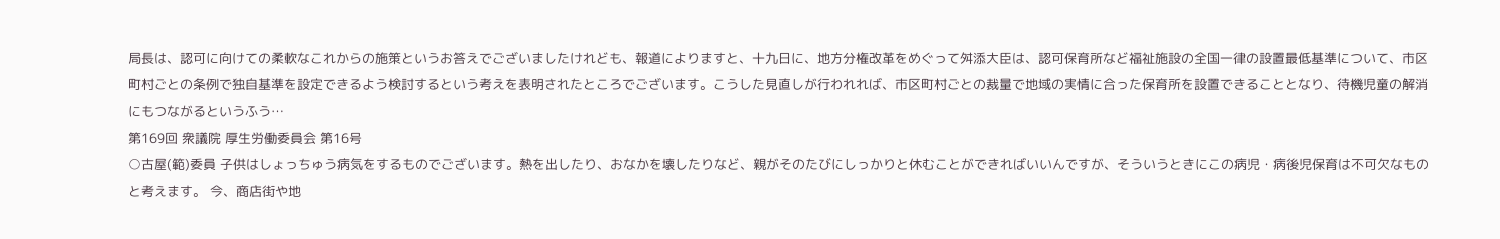局長は、認可に向けての柔軟なこれからの施策というお答えでございましたけれども、報道によりますと、十九日に、地方分権改革をめぐって舛添大臣は、認可保育所など福祉施設の全国一律の設置最低基準について、市区町村ごとの条例で独自基準を設定できるよう検討するという考えを表明されたところでございます。こうした見直しが行われれば、市区町村ごとの裁量で地域の実情に合った保育所を設置できることとなり、待機児童の解消にもつながるというふう…
第169回 衆議院 厚生労働委員会 第16号
○古屋(範)委員 子供はしょっちゅう病気をするものでございます。熱を出したり、おなかを壊したりなど、親がそのたびにしっかりと休むことができればいいんですが、そういうときにこの病児・病後児保育は不可欠なものと考えます。 今、商店街や地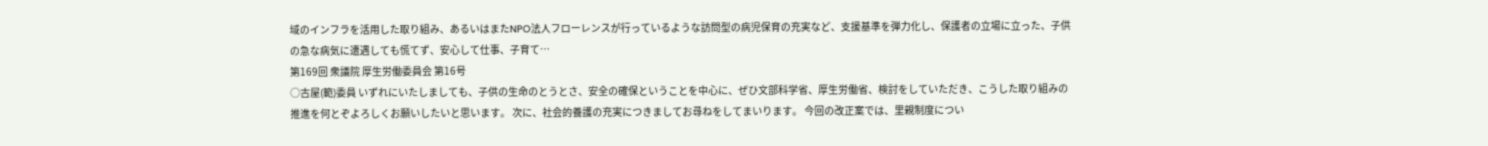域のインフラを活用した取り組み、あるいはまたNPO法人フローレンスが行っているような訪問型の病児保育の充実など、支援基準を弾力化し、保護者の立場に立った、子供の急な病気に遭遇しても慌てず、安心して仕事、子育て…
第169回 衆議院 厚生労働委員会 第16号
○古屋(範)委員 いずれにいたしましても、子供の生命のとうとさ、安全の確保ということを中心に、ぜひ文部科学省、厚生労働省、検討をしていただき、こうした取り組みの推進を何とぞよろしくお願いしたいと思います。 次に、社会的養護の充実につきましてお尋ねをしてまいります。 今回の改正案では、里親制度につい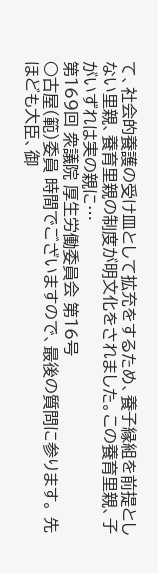て、社会的養護の受け皿として拡充をするため、養子縁組を前提としない里親、養育里親の制度が明文化をされました。この養育里親、子がいずれは実の親に…
第169回 衆議院 厚生労働委員会 第16号
○古屋(範)委員 時間でございますので、最後の質問に参ります。 先ほども大臣、御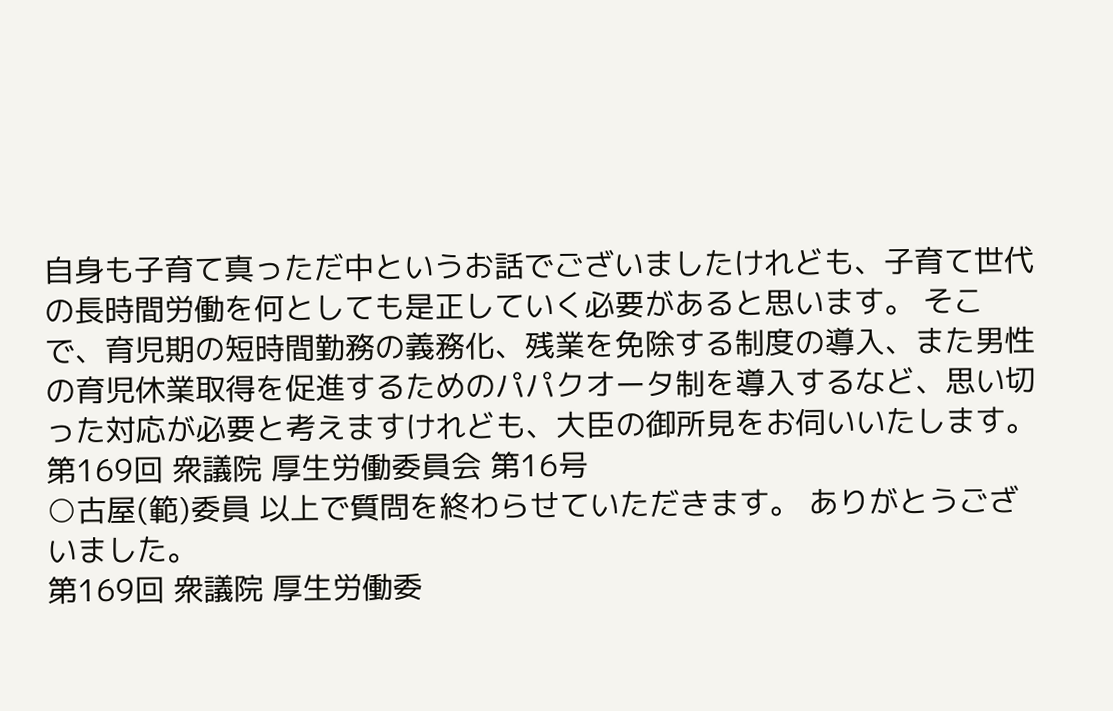自身も子育て真っただ中というお話でございましたけれども、子育て世代の長時間労働を何としても是正していく必要があると思います。 そこで、育児期の短時間勤務の義務化、残業を免除する制度の導入、また男性の育児休業取得を促進するためのパパクオータ制を導入するなど、思い切った対応が必要と考えますけれども、大臣の御所見をお伺いいたします。
第169回 衆議院 厚生労働委員会 第16号
○古屋(範)委員 以上で質問を終わらせていただきます。 ありがとうございました。
第169回 衆議院 厚生労働委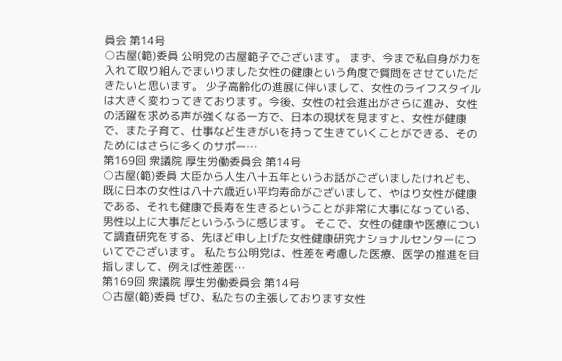員会 第14号
○古屋(範)委員 公明党の古屋範子でございます。 まず、今まで私自身が力を入れて取り組んでまいりました女性の健康という角度で質問をさせていただきたいと思います。 少子高齢化の進展に伴いまして、女性のライフスタイルは大きく変わってきております。今後、女性の社会進出がさらに進み、女性の活躍を求める声が強くなる一方で、日本の現状を見ますと、女性が健康で、また子育て、仕事など生きがいを持って生きていくことができる、そのためにはさらに多くのサポー…
第169回 衆議院 厚生労働委員会 第14号
○古屋(範)委員 大臣から人生八十五年というお話がございましたけれども、既に日本の女性は八十六歳近い平均寿命がございまして、やはり女性が健康である、それも健康で長寿を生きるということが非常に大事になっている、男性以上に大事だというふうに感じます。 そこで、女性の健康や医療について調査研究をする、先ほど申し上げた女性健康研究ナショナルセンターについてでございます。 私たち公明党は、性差を考慮した医療、医学の推進を目指しまして、例えば性差医…
第169回 衆議院 厚生労働委員会 第14号
○古屋(範)委員 ぜひ、私たちの主張しております女性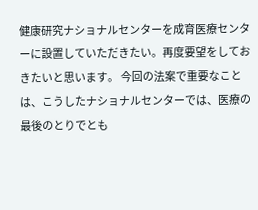健康研究ナショナルセンターを成育医療センターに設置していただきたい。再度要望をしておきたいと思います。 今回の法案で重要なことは、こうしたナショナルセンターでは、医療の最後のとりでとも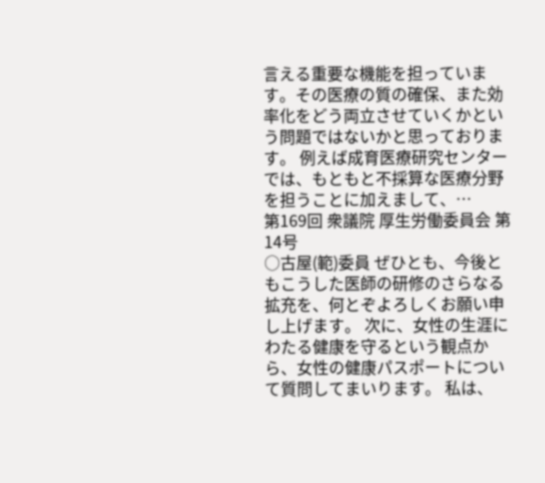言える重要な機能を担っています。その医療の質の確保、また効率化をどう両立させていくかという問題ではないかと思っております。 例えば成育医療研究センターでは、もともと不採算な医療分野を担うことに加えまして、…
第169回 衆議院 厚生労働委員会 第14号
○古屋(範)委員 ぜひとも、今後ともこうした医師の研修のさらなる拡充を、何とぞよろしくお願い申し上げます。 次に、女性の生涯にわたる健康を守るという観点から、女性の健康パスポートについて質問してまいります。 私は、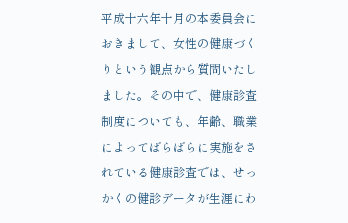平成十六年十月の本委員会におきまして、女性の健康づくりという観点から質問いたしました。その中で、健康診査制度についても、年齢、職業によってばらばらに実施をされている健康診査では、せっかくの健診データが生涯にわ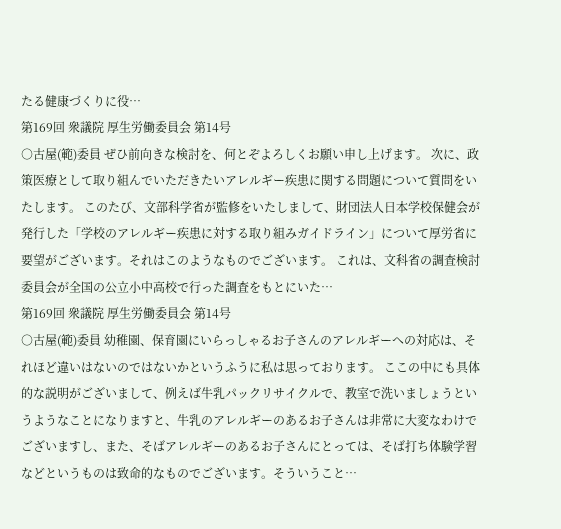たる健康づくりに役…
第169回 衆議院 厚生労働委員会 第14号
○古屋(範)委員 ぜひ前向きな検討を、何とぞよろしくお願い申し上げます。 次に、政策医療として取り組んでいただきたいアレルギー疾患に関する問題について質問をいたします。 このたび、文部科学省が監修をいたしまして、財団法人日本学校保健会が発行した「学校のアレルギー疾患に対する取り組みガイドライン」について厚労省に要望がございます。それはこのようなものでございます。 これは、文科省の調査検討委員会が全国の公立小中高校で行った調査をもとにいた…
第169回 衆議院 厚生労働委員会 第14号
○古屋(範)委員 幼稚園、保育園にいらっしゃるお子さんのアレルギーへの対応は、それほど違いはないのではないかというふうに私は思っております。 ここの中にも具体的な説明がございまして、例えば牛乳パックリサイクルで、教室で洗いましょうというようなことになりますと、牛乳のアレルギーのあるお子さんは非常に大変なわけでございますし、また、そばアレルギーのあるお子さんにとっては、そば打ち体験学習などというものは致命的なものでございます。そういうこと…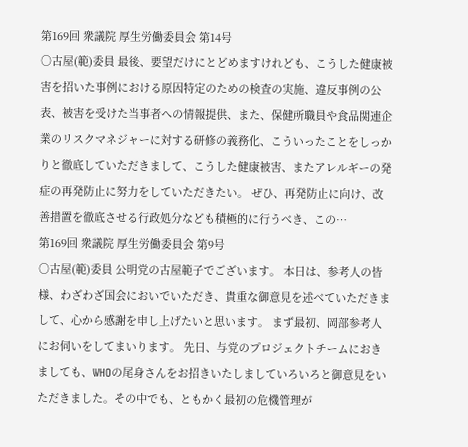第169回 衆議院 厚生労働委員会 第14号
○古屋(範)委員 最後、要望だけにとどめますけれども、こうした健康被害を招いた事例における原因特定のための検査の実施、違反事例の公表、被害を受けた当事者への情報提供、また、保健所職員や食品関連企業のリスクマネジャーに対する研修の義務化、こういったことをしっかりと徹底していただきまして、こうした健康被害、またアレルギーの発症の再発防止に努力をしていただきたい。 ぜひ、再発防止に向け、改善措置を徹底させる行政処分なども積極的に行うべき、この…
第169回 衆議院 厚生労働委員会 第9号
○古屋(範)委員 公明党の古屋範子でございます。 本日は、参考人の皆様、わざわざ国会においでいただき、貴重な御意見を述べていただきまして、心から感謝を申し上げたいと思います。 まず最初、岡部参考人にお伺いをしてまいります。 先日、与党のプロジェクトチームにおきましても、WHOの尾身さんをお招きいたしましていろいろと御意見をいただきました。その中でも、ともかく最初の危機管理が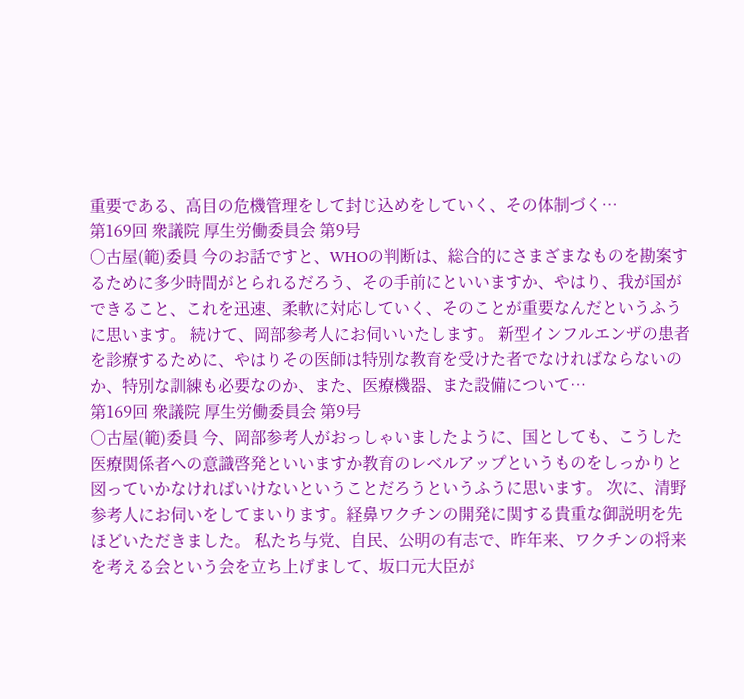重要である、高目の危機管理をして封じ込めをしていく、その体制づく…
第169回 衆議院 厚生労働委員会 第9号
○古屋(範)委員 今のお話ですと、WHOの判断は、総合的にさまざまなものを勘案するために多少時間がとられるだろう、その手前にといいますか、やはり、我が国ができること、これを迅速、柔軟に対応していく、そのことが重要なんだというふうに思います。 続けて、岡部参考人にお伺いいたします。 新型インフルエンザの患者を診療するために、やはりその医師は特別な教育を受けた者でなければならないのか、特別な訓練も必要なのか、また、医療機器、また設備について…
第169回 衆議院 厚生労働委員会 第9号
○古屋(範)委員 今、岡部参考人がおっしゃいましたように、国としても、こうした医療関係者への意識啓発といいますか教育のレベルアップというものをしっかりと図っていかなければいけないということだろうというふうに思います。 次に、清野参考人にお伺いをしてまいります。経鼻ワクチンの開発に関する貴重な御説明を先ほどいただきました。 私たち与党、自民、公明の有志で、昨年来、ワクチンの将来を考える会という会を立ち上げまして、坂口元大臣が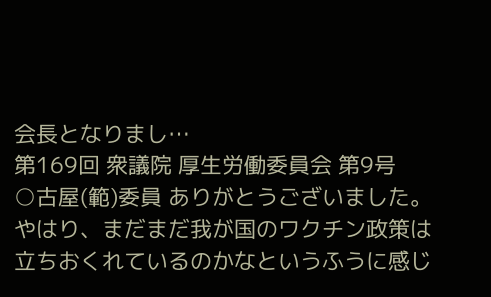会長となりまし…
第169回 衆議院 厚生労働委員会 第9号
○古屋(範)委員 ありがとうございました。 やはり、まだまだ我が国のワクチン政策は立ちおくれているのかなというふうに感じ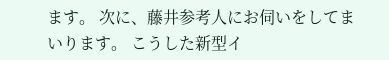ます。 次に、藤井参考人にお伺いをしてまいります。 こうした新型イ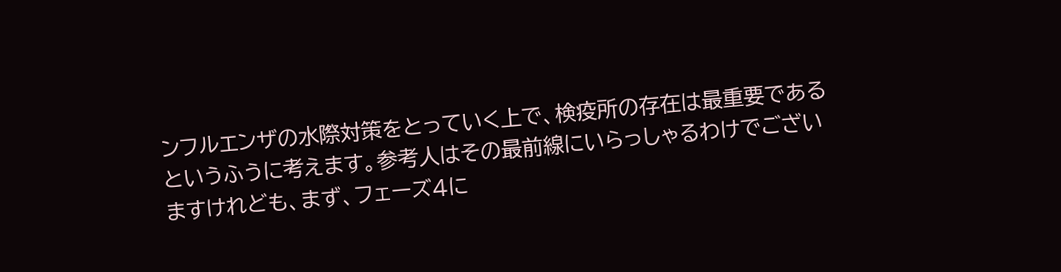ンフルエンザの水際対策をとっていく上で、検疫所の存在は最重要であるというふうに考えます。参考人はその最前線にいらっしゃるわけでございますけれども、まず、フェーズ4に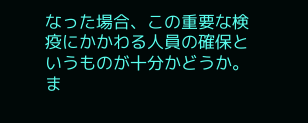なった場合、この重要な検疫にかかわる人員の確保というものが十分かどうか。ま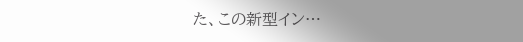た、この新型イン…